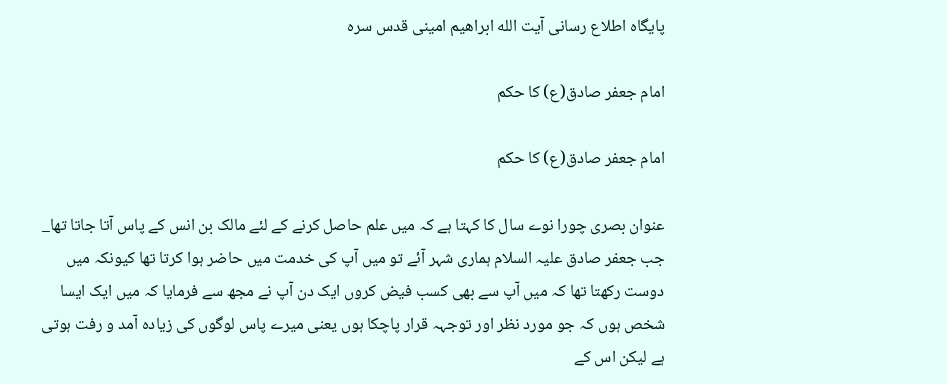پایگاه اطلاع رسانی آیت الله ابراهیم امینی قدس سره

امام جعفر صادق(ع) كا حكم

امام جعفر صادق(ع) کا حکم

عنوان بصرى چورا نوے سال کا کہتا ہے کہ میں علم حاصل کرنے کے لئے مالک بن انس کے پاس آتا جاتا تھا_ جب جعفر صادق علیہ السلام ہمارى شہر آئے تو میں آپ کى خدمت میں حاضر ہوا کرتا تھا کیونکہ میں دوست رکھتا تھا کہ میں آپ سے بھى کسب فیض کروں ایک دن آپ نے مجھ سے فرمایا کہ میں ایک ایسا شخص ہوں کہ جو مورد نظر اور توجہہ قرار پاچکا ہوں یعنى میرے پاس لوگوں کى زیادہ آمد و رفت ہوتى ہے لیکن اس کے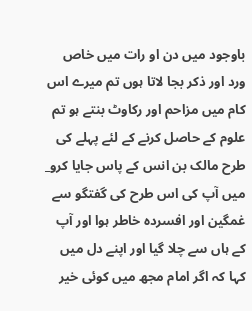باوجود میں دن او رات میں خاص ورد اور ذکر بجا لاتا ہوں تم میرے اس کام میں مزاحم اور رکاوٹ بنتے ہو تم علوم کے حاصل کرنے کے لئے پہلے کى طرح مالک بن انس کے پاس جایا کرو_ میں آپ کى اس طرح کى گفتگو سے غمگین اور افسردہ خاطر ہوا اور آپ کے ہاں سے چلا گیا اور اپنے دل میں کہا کہ اگر امام مجھ میں کوئی خیر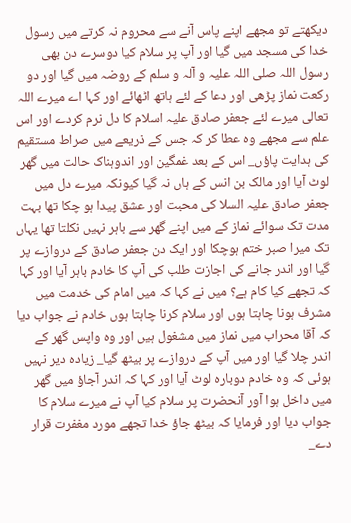دیکھتے تو مجھے اپنے پاس آنے سے محروم نہ کرتے میں رسول خدا کى مسجد میں گیا اور آپ پر سلام کیا دوسرے دن بھى رسول اللہ صلى اللہ علیہ و آلہ و سلم کے روضہ میں گیا اور دو رکعت نماز پڑھى اور دعا کے لئے ہاتھ اٹھائے اور کہا اے میرے اللہ تعالى میرے لئے جعفر صادق علیہ اسلام کا دل نرم کردے اور اس علم سے مجھے وہ عطا کر کہ جس کے ذریعے میں صراط مستقیم کى ہدایت پاؤں_ اس کے بعد غمگین اور اندوہناک حالت میں گھر لوٹ آیا اور مالک بن انس کے ہاں نہ گیا کیونکہ میرے دل میں جعفر صادق علیہ السلا کى محبت اور عشق پیدا ہو چکا تھا بہت مدت تک سوائے نماز کے میں اپنے گھر سے باہر نہیں نکلتا تھا یہاں تک میرا صبر ختم ہوچکا اور ایک دن جعفر صادق کے دروازے پر گیا اور اندر جانے کى اجازت طلب کى آپ کا خادم باہر آیا اور کہا کہ تجھے کیا کام ہے؟ میں نے کہا کہ میں امام کى خدمت میں مشرف ہونا چاہتا ہوں اور سلام کرنا چاہتا ہوں خادم نے جواب دیا کہ آقا محراب میں نماز میں مشغول ہیں اور وہ واپس گھر کے اندر چلا گیا اور میں آپ کے دروازے پر بیٹھ گیا_ زیادہ دیر نہیں ہوئی کہ وہ خادم دوبارہ لوٹ آیا اور کہا کہ اندر آجاؤ میں گھر میں داخل ہوا آور آنحضرت پر سلام کیا آپ نے میرے سلام کا جواب دیا اور فرمایا کہ بیٹھ جاؤ خدا تجھے مورد مغفرت قرار دے_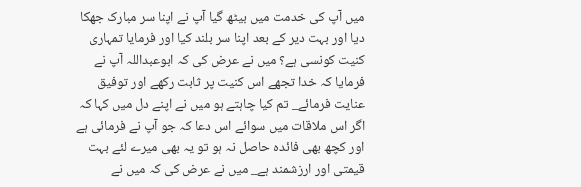میں آپ کى خدمت میں بیٹھ گیا آپ نے اپنا سر مبارک جھکا دیا اور بہت دیر کے بعد اپنا سر بلند کیا اور فرمایا تمہارى کنیت کونسى ہے؟ میں نے عرض کى کہ ابوعبداللہ آپ نے فرمایا کہ خدا تجھے اس کنیت پر ثابت رکھے اور توفیق عنایت فرمائے_ تم کیا چاہتے ہو میں نے اپنے دل میں کہا کہ اگر اس ملاقات میں سوائے اس دعا کہ جو آپ نے فرمائی ہے اور کچھ بھى فائدہ حاصل نہ ہو تو یہ بھى میرے لئے بہت قیمتى اور ارزشمند ہے_ میں نے عرض کى کہ میں نے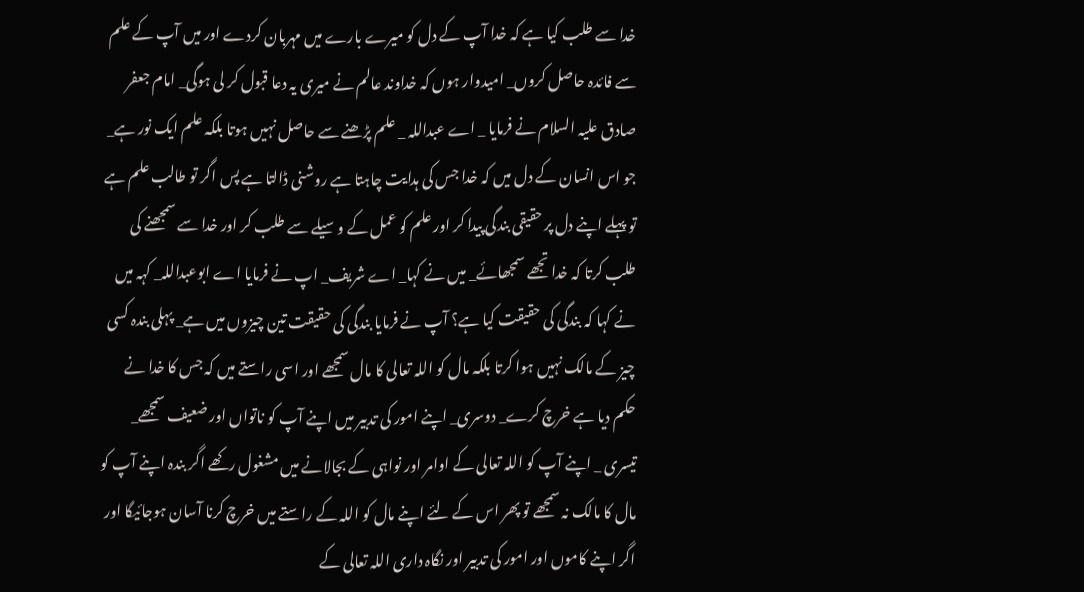خدا سے طلب کیا ہے کہ خدا آپ کے دل کو میرے بارے میں مہربان کردے اور میں آپ کے علم سے فائدہ حاصل کروں_ امیدوار ہوں کہ خداوند عالم نے میرى یہ دعا قبول کر لى ہوگی_ امام جعفر صادق علیہ السلام نے فرمایا _ اے عبداللہ _ علم پڑھنے سے حاصل نہیں ہوتا بلکہ علم ایک نور ہے_ جو اس انسان کے دل میں کہ خدا جس کى ہدایت چاہتا ہے روشنى ڈالتا ہے پس اگر تو طالب علم ہے تو پہلے اپنے دل پر حقیقى بندگى پیدا کر اور علم کو عمل کے وسیلے سے طلب کر اور خدا سے سمجھنے کى طلب کرتا کہ خدا تجھے سمجھائے_ میں نے کہا_ اے شریف_ اپ نے فرمایا اے ابوعبداللہ_ کہہ میں نے کہا کہ بندگى کى حقیقت کیا ہے؟ آپ نے فرمایا بندگى کى حقیقت تین چیزوں میں ہے_ پہلى بندہ کسى چیز کے مالک نہیں ہوا کرتا بلکہ مال کو اللہ تعالى کا مال سمجھے اور اسى راستے میں کہ جس کا خدا نے حکم دیا ہے خرچ کرے_ دوسری_ اپنے امور کى تدبیر میں اپنے آپ کو ناتواں اور ضعیف سمجھے_ تیسرى _ اپنے آپ کو اللہ تعالى کے اوامر اور نواہى کے بجالانے میں مشغول رکھے اگر بندہ اپنے آپ کو مال کا مالک نہ سمجھے تو پھر اس کے لئے اپنے مال کو اللہ کے راستے میں خرچ کرنا آسان ہوجائیگا اور اگر اپنے کاموں اور امور کى تدبیر اور نگاہ دارى اللہ تعالى کے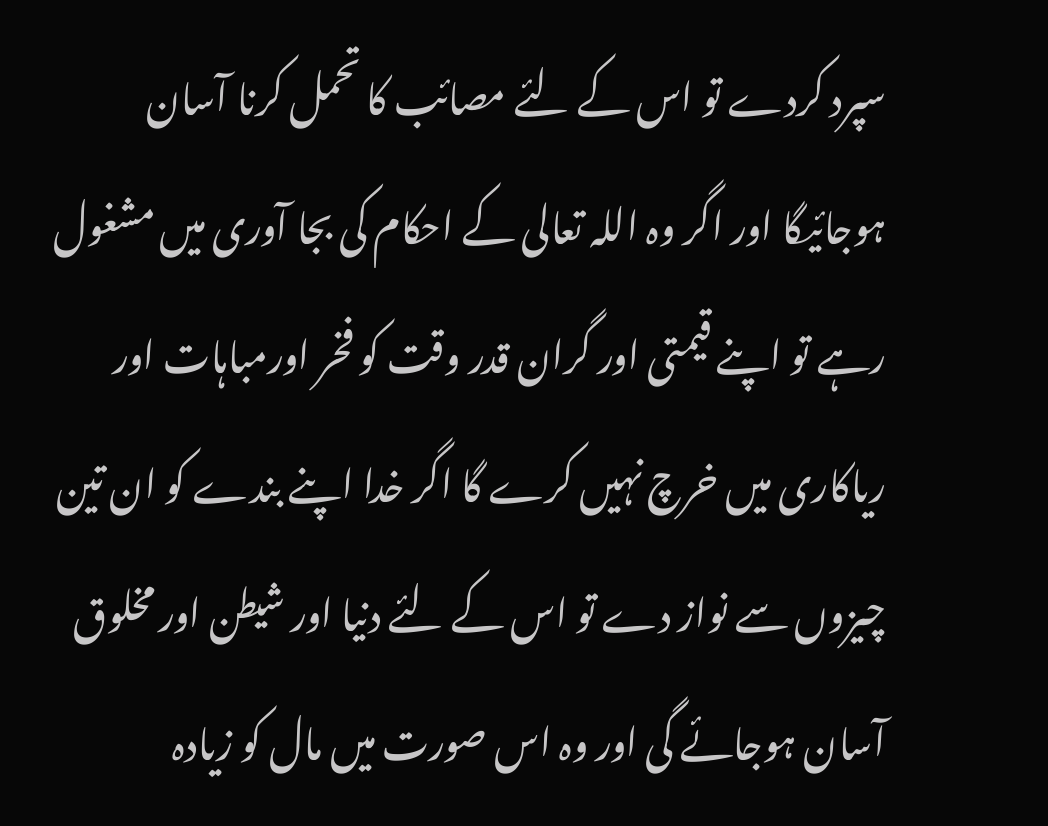سپرد کردے تو اس کے لئے مصائب کا تحمل کرنا آسان ہوجائیگا اور اگر وہ اللہ تعالى کے احکام کى بجا آورى میں مشغول رہے تو اپنے قیمتى اور گران قدر وقت کو فخر اورمباہات اور ریاکارى میں خرچ نہیں کرے گا اگر خدا اپنے بندے کو ان تین چیزوں سے نواز دے تو اس کے لئے دنیا اور شیطن اور مخلوق آسان ہوجائے گى اور وہ اس صورت میں مال کو زیادہ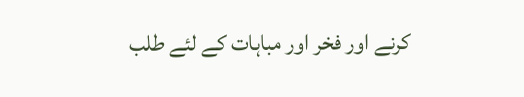کرنے اور فخر اور مباہات کے لئے طلب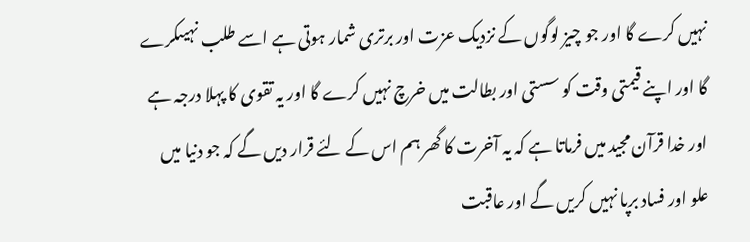نہیں کرے گا اور جو چیز لوگوں کے نزدیک عزت اور برترى شمار ہوتى ہے اسے طلب نہیںکرے گا اور اپنے قیمتى وقت کو سستى اور بطالت میں خرچ نہیں کرے گا اور یہ تقوى کا پہلا درجہ ہے اور خدا قرآن مجید میں فرماتا ہے کہ یہ آخرت کا گھر ہم اس کے لئے قرار دیں گے کہ جو دنیا میں علو اور فساد برپا نہیں کریں گے اور عاقبت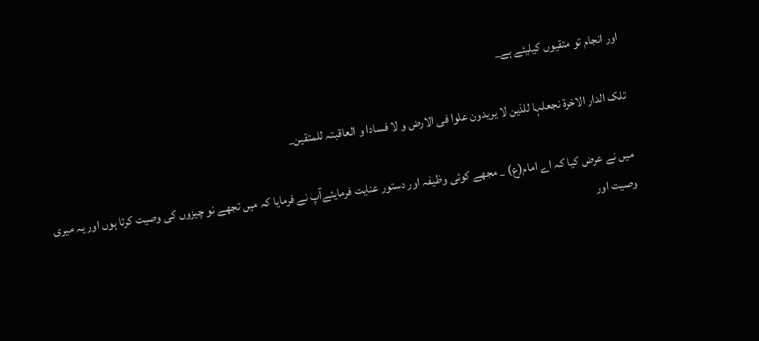اور انجام تو متقیوں کیلیئے ہے_

تلک الدار الاخرة نجعلہا للذین لا یریدون علوا فى الارض و لا فسادا و العاقبتہ للمتقین_

میں نے عرض کیا کہ اے امام(ع) _ مجھے کوئی وظیفہ اور دستور عنایت فرمایئےآپ نے فرمایا کہ میں تجھے نو چیزوں کى وصیت کرتا ہوں اور یہ میرى وصیت اور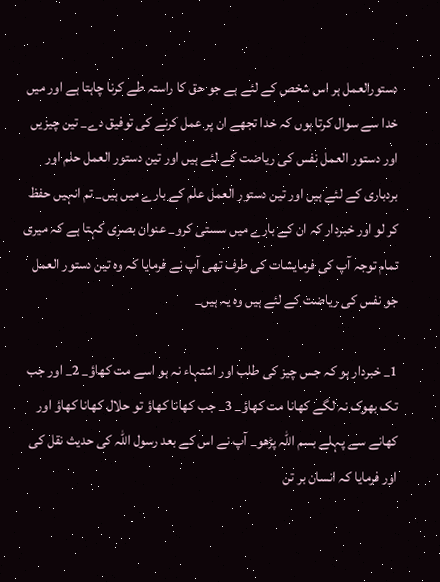دستورالعمل ہر اس شخص کے لئے ہے جو حق کا راستہ طے کرنا چاہتا ہے اور میں خدا سے سوال کرتا ہوں کہ خدا تجھے ان پر عمل کرنے کى توفیق دے_ تین چیزیں اور دستور العمل نفس کى ریاضت کے لئے ہیں اور تین دستور العمل حلم اور بردبارى کے لئے ہیں اور تین دستور العمل علم کے بارے میں ہیں_ تم انہیں حفظ کر لو اور خبردار کہ ان کے بارے میں سستى کرو_ عنوان بصرى کہتا ہے کہ میرى تمام توجہ آپ کى فرمایشات کى طرف تھى آپ نے فرمایا کہ وہ تین دستور العمل جو نفس کى ریاضت کے لئے ہیں وہ یہ ہیں_

1_ خبردار ہو کہ جس چیز کى طلب اور اشتہاء نہ ہو اسے مت کھاؤ_ 2_ اور جب تک بھوک نہ لگے کھانا مت کھاؤ_ 3_ جب کھانا کھاؤ تو حلال کھانا کھاؤ اور کھانے سے پہلے بسم اللہ پڑھو_ آپ نے اس کے بعد رسول اللہ کى حدیث نقل کى اور فرمایا کہ انسان بر تن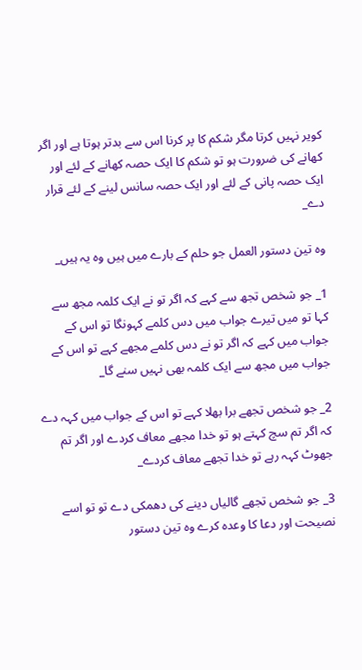کویر نہیں کرتا مگر شکم کا پر کرنا اس سے بدتر ہوتا ہے اور اگر کھانے کى ضرورت ہو تو شکم کا ایک حصہ کھانے کے لئے اور ایک حصہ پانى کے لئے اور ایک حصہ سانس لینے کے لئے قرار دے_

وہ تین دستور العمل جو حلم کے بارے میں ہیں وہ یہ ہیں_

1_ جو شخص تجھ سے کہے کہ اگر تو نے ایک کلمہ مجھ سے کہا تو میں تیرے جواب میں دس کلمے کہونگا تو اس کے جواب میں کہے کہ اگر تو نے دس کلمے مجھے کہے تو اس کے جواب میں مجھ سے ایک کلمہ بھى نہیں سنے گا_

2_ جو شخص تجھے برا بھلا کہے تو اس کے جواب میں کہہ دے کہ اگر تم سچ کہتے ہو تو خدا مجھے معاف کردے اور اگر تم جھوٹ کہہ رہے تو خدا تجھے معاف کردے_

3_ جو شخص تجھے گالیاں دینے کى دھمکى دے تو تو اسے نصیحت اور دعا کا وعدہ کرے وہ تین دستور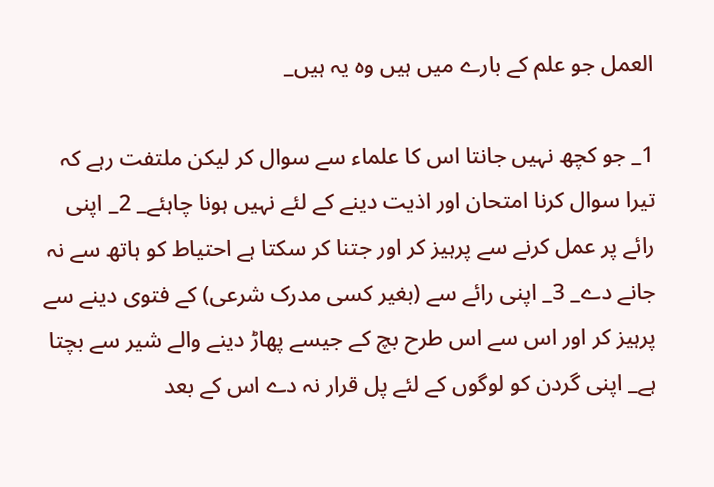العمل جو علم کے بارے میں ہیں وہ یہ ہیں_

1_ جو کچھ نہیں جانتا اس کا علماء سے سوال کر لیکن ملتفت رہے کہ تیرا سوال کرنا امتحان اور اذیت دینے کے لئے نہیں ہونا چاہئے_ 2_ اپنى رائے پر عمل کرنے سے پرہیز کر اور جتنا کر سکتا ہے احتیاط کو ہاتھ سے نہ جانے دے_ 3_ اپنى رائے سے (بغیر کسى مدرک شرعی) کے فتوى دینے سے پرہیز کر اور اس سے اس طرح بچ کے جیسے پھاڑ دینے والے شیر سے بچتا ہے_ اپنى گردن کو لوگوں کے لئے پل قرار نہ دے اس کے بعد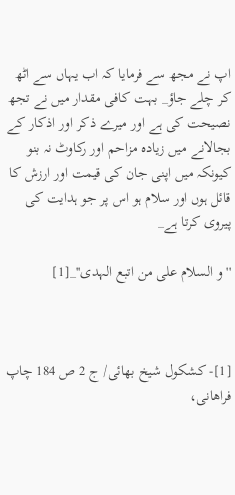اپ نے مجھ سے فرمایا کہ اب یہاں سے اٹھ کر چلے جاؤ_ بہت کافى مقدار میں نے تجھ نصیحت کى ہے اور میرے ذکر اور اذکار کے بجالانے میں زیادہ مزاحم اور رکاوٹ نہ بنو کیونکہ میں اپنى جان کى قیمت اور ارزش کا قائل ہوں اور سلام ہو اس پر جو ہدایت کى پیروی کرتا ہے_

''و السلام على من اتبع الہدی''_[1]



[1]- کشکول شیخ بهائى/ ج 2 ص 184 چاپ فراهانى،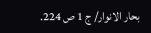بحار الانوار/ ج 1 ص 224.